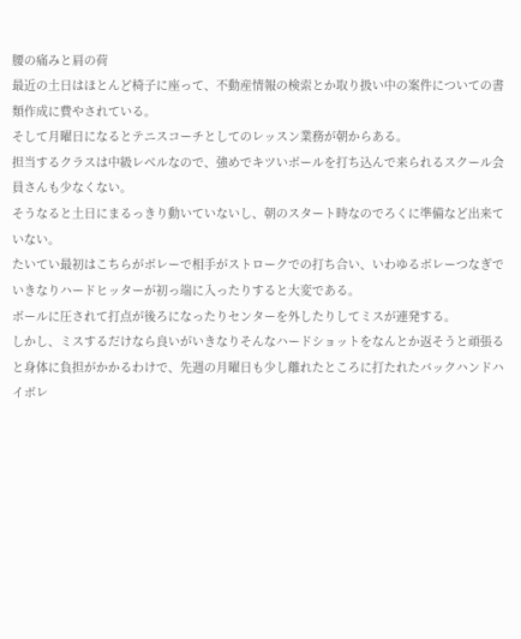腰の痛みと肩の荷
最近の土日はほとんど椅子に座って、不動産情報の検索とか取り扱い中の案件についての書類作成に費やされている。
そして月曜日になるとテニスコーチとしてのレッスン業務が朝からある。
担当するクラスは中級レベルなので、強めでキツいボールを打ち込んで来られるスクール会員さんも少なくない。
そうなると土日にまるっきり動いていないし、朝のスタート時なのでろくに準備など出来ていない。
たいてい最初はこちらがボレーで相手がストロークでの打ち合い、いわゆるボレーつなぎでいきなりハードヒッターが初っ端に入ったりすると大変である。
ボールに圧されて打点が後ろになったりセンターを外したりしてミスが連発する。
しかし、ミスするだけなら良いがいきなりそんなハードショットをなんとか返そうと頑張ると身体に負担がかかるわけで、先週の月曜日も少し離れたところに打たれたバックハンドハイボレ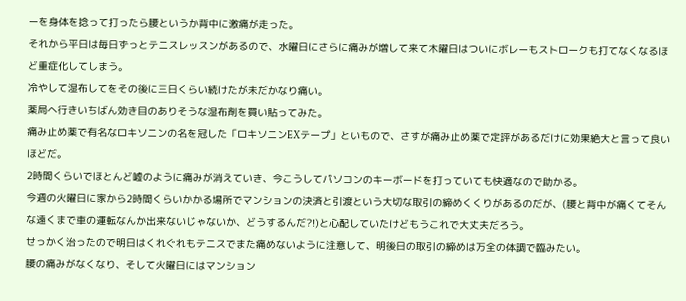ーを身体を捻って打ったら腰というか背中に激痛が走った。
それから平日は毎日ずっとテニスレッスンがあるので、水曜日にさらに痛みが増して来て木曜日はついにボレーもストロークも打てなくなるほど重症化してしまう。
冷やして湿布してをその後に三日くらい続けたが未だかなり痛い。
薬局へ行きいちばん効き目のありそうな湿布剤を買い貼ってみた。
痛み止め薬で有名なロキソニンの名を冠した「ロキソニンEXテープ」といもので、さすが痛み止め薬で定評があるだけに効果絶大と言って良いほどだ。
2時間くらいでほとんど嘘のように痛みが消えていき、今こうしてパソコンのキーボードを打っていても快適なので助かる。
今週の火曜日に家から2時間くらいかかる場所でマンションの決済と引渡という大切な取引の締めくくりがあるのだが、(腰と背中が痛くてそんな遠くまで車の運転なんか出来ないじゃないか、どうするんだ?!)と心配していたけどもうこれで大丈夫だろう。
せっかく治ったので明日はくれぐれもテニスでまた痛めないように注意して、明後日の取引の締めは万全の体調で臨みたい。
腰の痛みがなくなり、そして火曜日にはマンション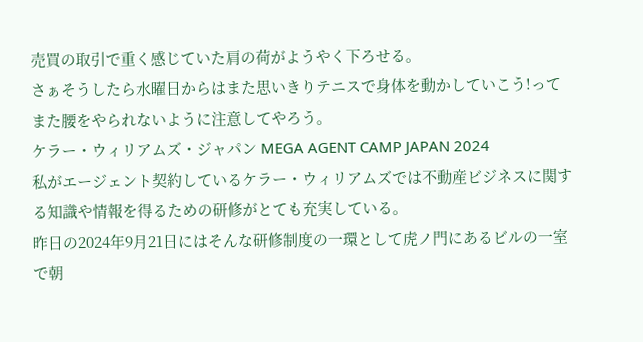売買の取引で重く感じていた肩の荷がようやく下ろせる。
さぁそうしたら水曜日からはまた思いきりテニスで身体を動かしていこう!ってまた腰をやられないように注意してやろう。
ケラー・ウィリアムズ・ジャパン MEGA AGENT CAMP JAPAN 2024
私がエージェント契約しているケラー・ウィリアムズでは不動産ビジネスに関する知識や情報を得るための研修がとても充実している。
昨日の2024年9月21日にはそんな研修制度の一環として虎ノ門にあるビルの一室で朝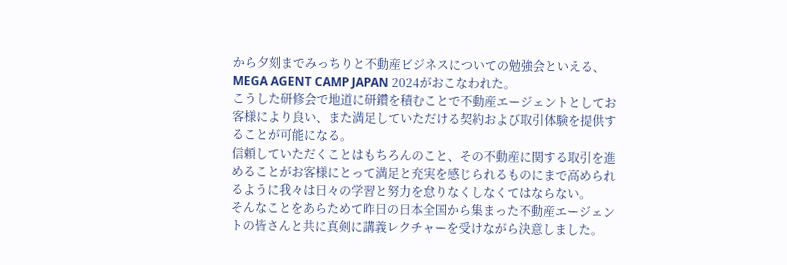から夕刻までみっちりと不動産ビジネスについての勉強会といえる、MEGA AGENT CAMP JAPAN 2024がおこなわれた。
こうした研修会で地道に研鑽を積むことで不動産エージェントとしてお客様により良い、また満足していただける契約および取引体験を提供することが可能になる。
信頼していただくことはもちろんのこと、その不動産に関する取引を進めることがお客様にとって満足と充実を感じられるものにまで高められるように我々は日々の学習と努力を怠りなくしなくてはならない。
そんなことをあらためて昨日の日本全国から集まった不動産エージェントの皆さんと共に真剣に講義レクチャーを受けながら決意しました。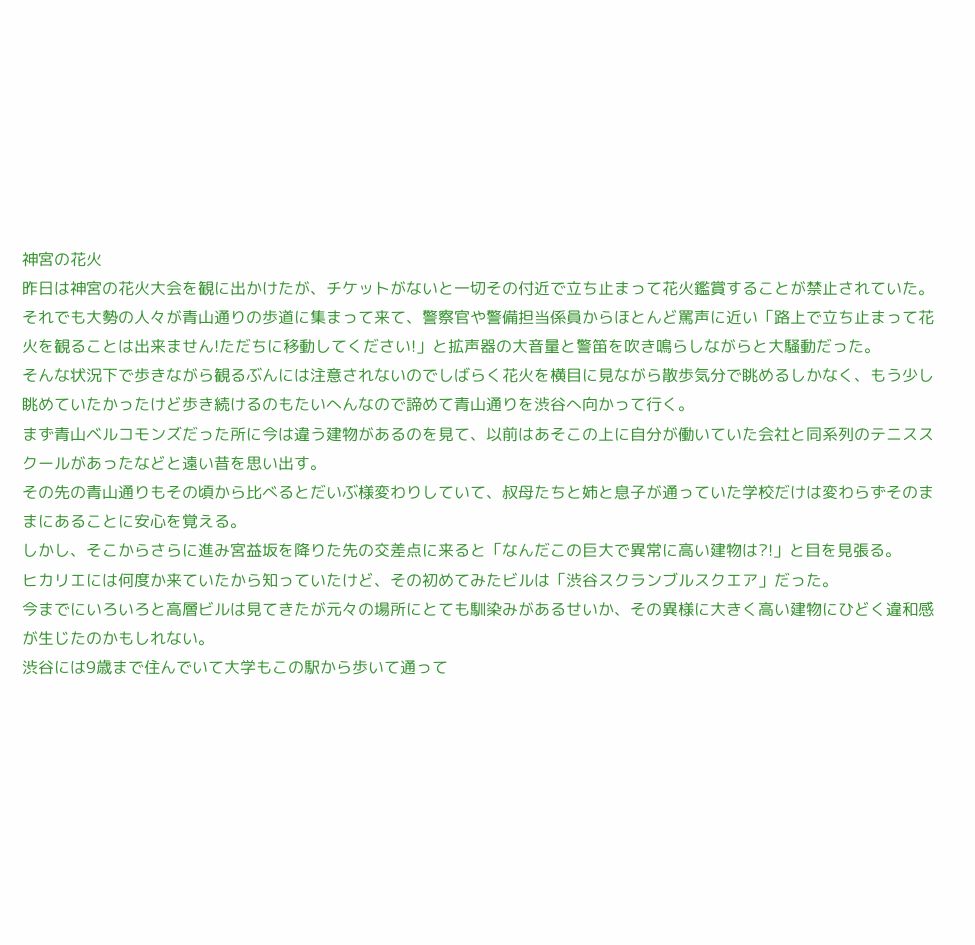神宮の花火
昨日は神宮の花火大会を観に出かけたが、チケットがないと一切その付近で立ち止まって花火鑑賞することが禁止されていた。
それでも大勢の人々が青山通りの歩道に集まって来て、警察官や警備担当係員からほとんど罵声に近い「路上で立ち止まって花火を観ることは出来ません!ただちに移動してください!」と拡声器の大音量と警笛を吹き鳴らしながらと大騒動だった。
そんな状況下で歩きながら観るぶんには注意されないのでしばらく花火を横目に見ながら散歩気分で眺めるしかなく、もう少し眺めていたかったけど歩き続けるのもたいへんなので諦めて青山通りを渋谷へ向かって行く。
まず青山ベルコモンズだった所に今は違う建物があるのを見て、以前はあそこの上に自分が働いていた会社と同系列のテニススクールがあったなどと遠い昔を思い出す。
その先の青山通りもその頃から比べるとだいぶ様変わりしていて、叔母たちと姉と息子が通っていた学校だけは変わらずそのままにあることに安心を覚える。
しかし、そこからさらに進み宮益坂を降りた先の交差点に来ると「なんだこの巨大で異常に高い建物は?!」と目を見張る。
ヒカリエには何度か来ていたから知っていたけど、その初めてみたビルは「渋谷スクランブルスクエア」だった。
今までにいろいろと高層ビルは見てきたが元々の場所にとても馴染みがあるせいか、その異様に大きく高い建物にひどく違和感が生じたのかもしれない。
渋谷には9歳まで住んでいて大学もこの駅から歩いて通って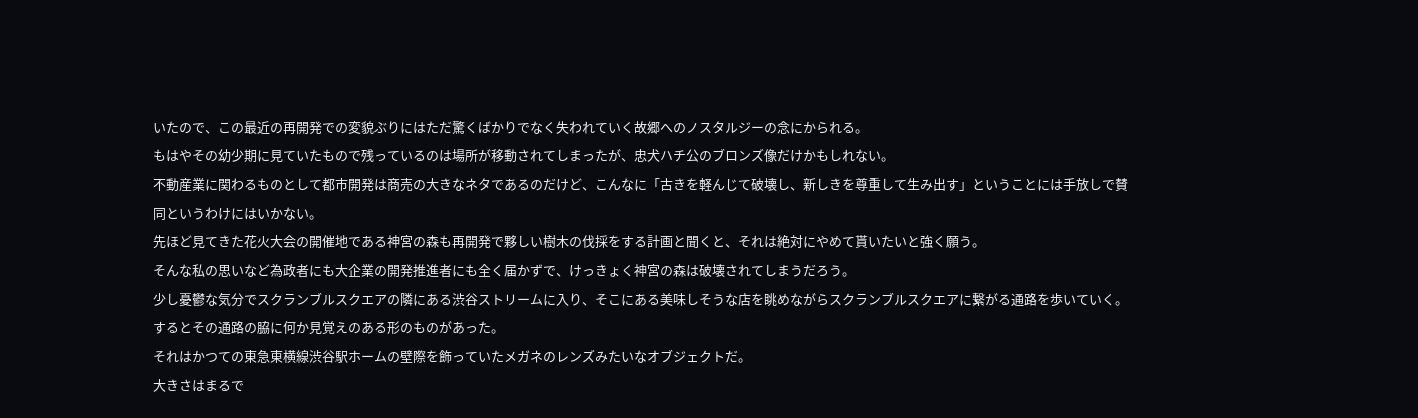いたので、この最近の再開発での変貌ぶりにはただ驚くばかりでなく失われていく故郷へのノスタルジーの念にかられる。
もはやその幼少期に見ていたもので残っているのは場所が移動されてしまったが、忠犬ハチ公のブロンズ像だけかもしれない。
不動産業に関わるものとして都市開発は商売の大きなネタであるのだけど、こんなに「古きを軽んじて破壊し、新しきを尊重して生み出す」ということには手放しで賛同というわけにはいかない。
先ほど見てきた花火大会の開催地である神宮の森も再開発で夥しい樹木の伐採をする計画と聞くと、それは絶対にやめて貰いたいと強く願う。
そんな私の思いなど為政者にも大企業の開発推進者にも全く届かずで、けっきょく神宮の森は破壊されてしまうだろう。
少し憂鬱な気分でスクランブルスクエアの隣にある渋谷ストリームに入り、そこにある美味しそうな店を眺めながらスクランブルスクエアに繋がる通路を歩いていく。
するとその通路の脇に何か見覚えのある形のものがあった。
それはかつての東急東横線渋谷駅ホームの壁際を飾っていたメガネのレンズみたいなオブジェクトだ。
大きさはまるで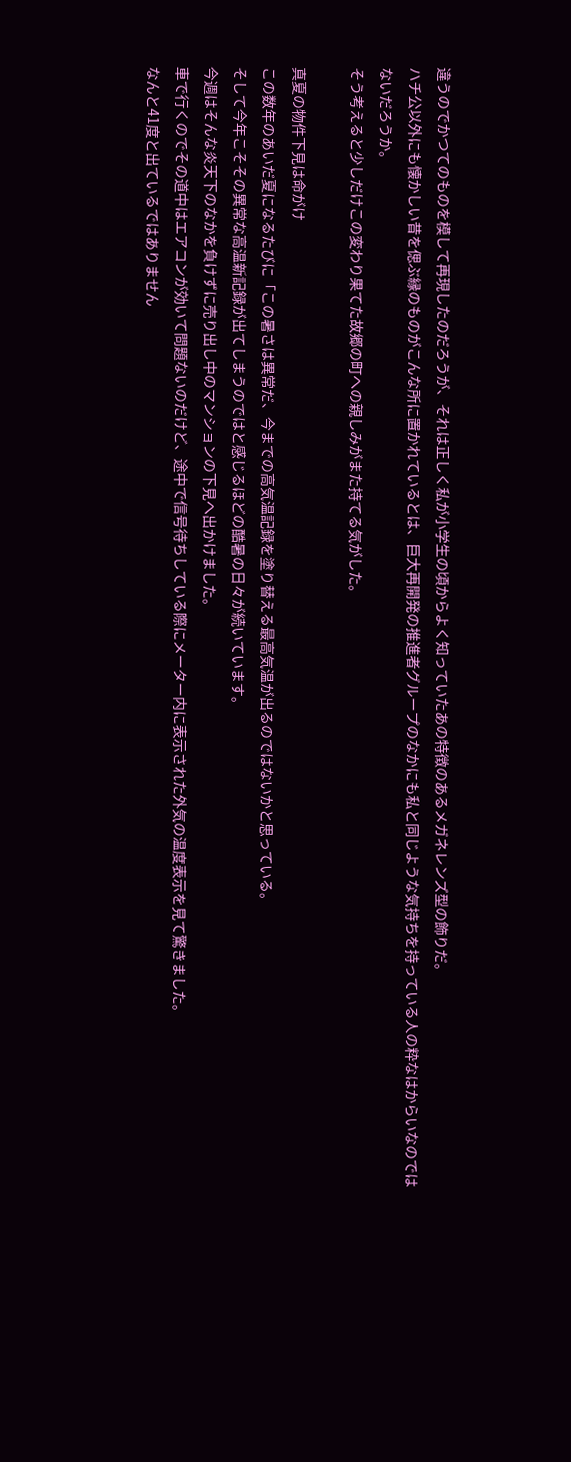違うのでかつてのものを模して再現したのだろうが、それは正しく私が小学生の頃からよく知っていたあの特徴のあるメガネレンズ型の飾りだ。
ハチ公以外にも懐かしい昔を偲ぶ縁のものがこんな所に置かれているとは、巨大再開発の推進者グループのなかにも私と同じような気持ちを持っている人の粋なはからいなのではないだろうか。
そう考えると少しだけこの変わり果てた故郷の町への親しみがまた持てる気がした。

真夏の物件下見は命がけ
この数年のあいだ夏になるたびに「この暑さは異常だ、今までの高気温記録を塗り替える最高気温が出るのではないかと思っている。
そして今年こそその異常な高温新記録が出てしまうのではと感じるほどの酷暑の日々が続いています。
今週はそんな炎天下のなかを負けずに売り出し中のマンションの下見へ出かけました。
車で行くのでその道中はエアコンが効いて問題ないのだけど、途中で信号待ちしている際にメーター内に表示された外気の温度表示を見て驚きました。
なんと41度と出ているではありません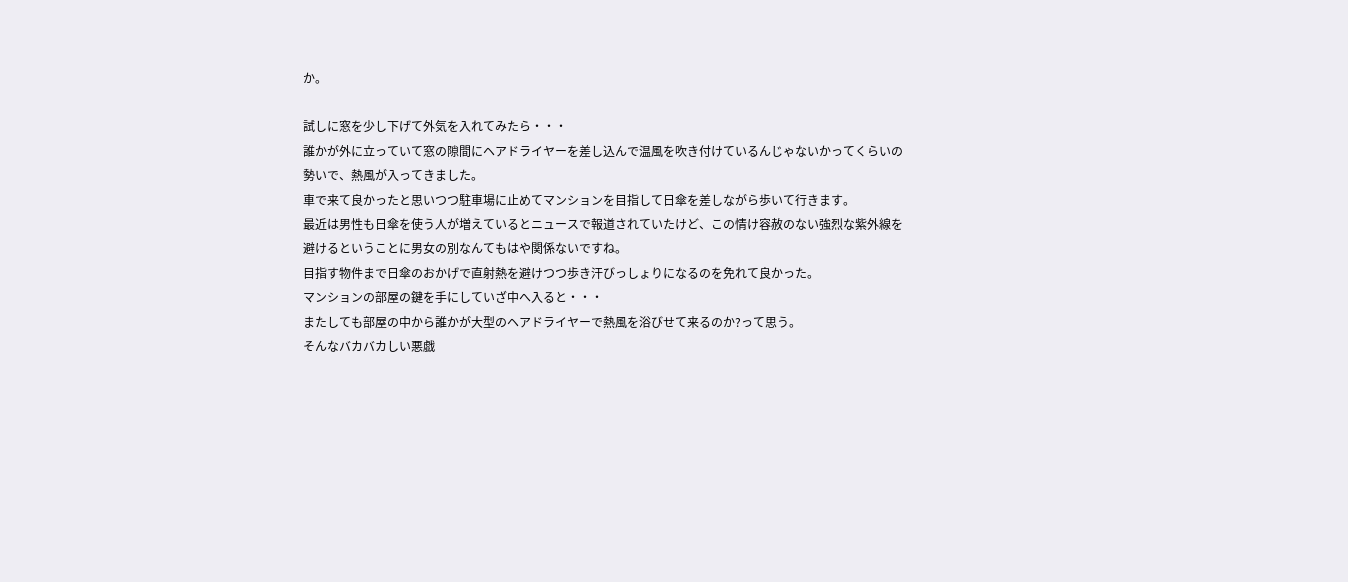か。

試しに窓を少し下げて外気を入れてみたら・・・
誰かが外に立っていて窓の隙間にヘアドライヤーを差し込んで温風を吹き付けているんじゃないかってくらいの勢いで、熱風が入ってきました。
車で来て良かったと思いつつ駐車場に止めてマンションを目指して日傘を差しながら歩いて行きます。
最近は男性も日傘を使う人が増えているとニュースで報道されていたけど、この情け容赦のない強烈な紫外線を避けるということに男女の別なんてもはや関係ないですね。
目指す物件まで日傘のおかげで直射熱を避けつつ歩き汗びっしょりになるのを免れて良かった。
マンションの部屋の鍵を手にしていざ中へ入ると・・・
またしても部屋の中から誰かが大型のヘアドライヤーで熱風を浴びせて来るのか?って思う。
そんなバカバカしい悪戯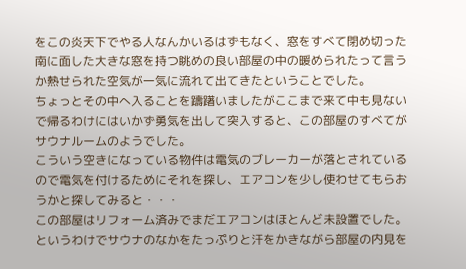をこの炎天下でやる人なんかいるはずもなく、窓をすべて閉め切った南に面した大きな窓を持つ眺めの良い部屋の中の暖められたって言うか熱せられた空気が一気に流れて出てきたということでした。
ちょっとその中へ入ることを躊躇いましたがここまで来て中も見ないで帰るわけにはいかず勇気を出して突入すると、この部屋のすべてがサウナルームのようでした。
こういう空きになっている物件は電気のブレーカーが落とされているので電気を付けるためにそれを探し、エアコンを少し使わせてもらおうかと探してみると・・・
この部屋はリフォーム済みでまだエアコンはほとんど未設置でした。
というわけでサウナのなかをたっぷりと汗をかきながら部屋の内見を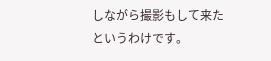しながら撮影もして来たというわけです。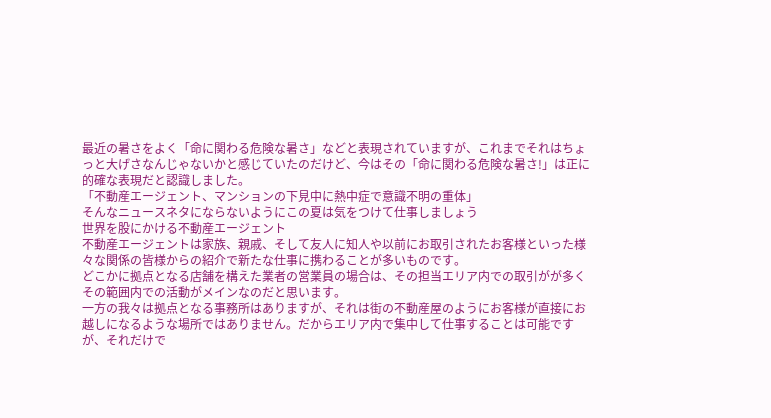最近の暑さをよく「命に関わる危険な暑さ」などと表現されていますが、これまでそれはちょっと大げさなんじゃないかと感じていたのだけど、今はその「命に関わる危険な暑さ!」は正に的確な表現だと認識しました。
「不動産エージェント、マンションの下見中に熱中症で意識不明の重体」
そんなニュースネタにならないようにこの夏は気をつけて仕事しましょう
世界を股にかける不動産エージェント
不動産エージェントは家族、親戚、そして友人に知人や以前にお取引されたお客様といった様々な関係の皆様からの紹介で新たな仕事に携わることが多いものです。
どこかに拠点となる店舗を構えた業者の営業員の場合は、その担当エリア内での取引がが多くその範囲内での活動がメインなのだと思います。
一方の我々は拠点となる事務所はありますが、それは街の不動産屋のようにお客様が直接にお越しになるような場所ではありません。だからエリア内で集中して仕事することは可能ですが、それだけで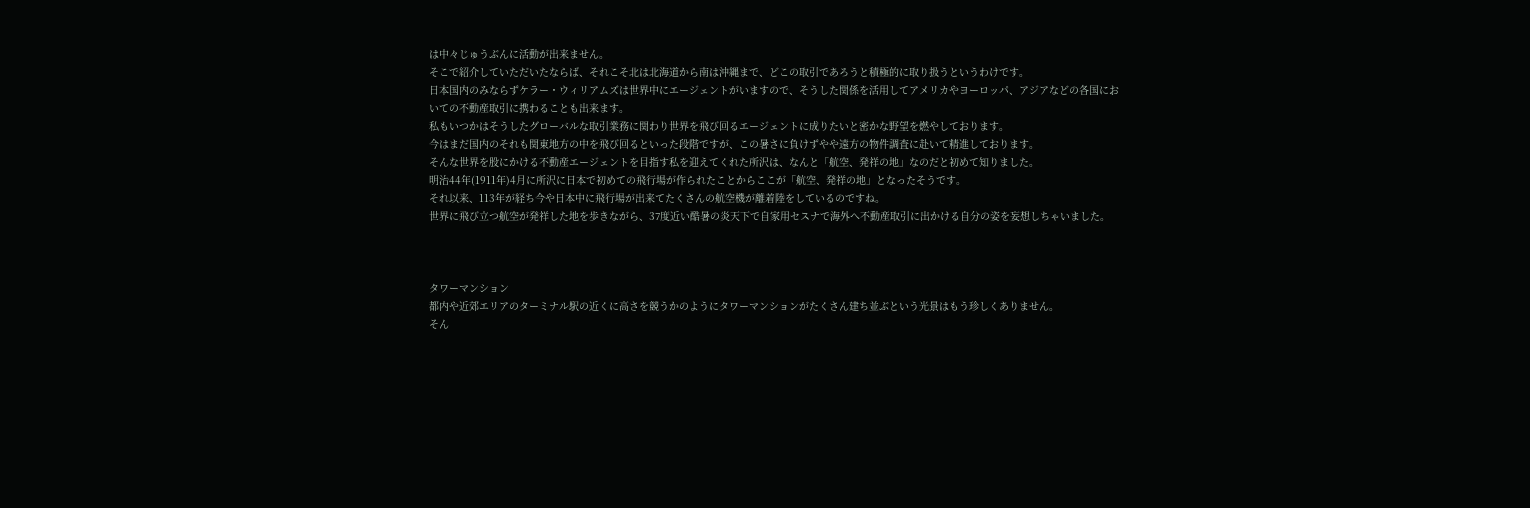は中々じゅうぶんに活動が出来ません。
そこで紹介していただいたならば、それこそ北は北海道から南は沖縄まで、どこの取引であろうと積極的に取り扱うというわけです。
日本国内のみならずケラー・ウィリアムズは世界中にエージェントがいますので、そうした関係を活用してアメリカやヨーロッパ、アジアなどの各国においての不動産取引に携わることも出来ます。
私もいつかはそうしたグローバルな取引業務に関わり世界を飛び回るエージェントに成りたいと密かな野望を燃やしております。
今はまだ国内のそれも関東地方の中を飛び回るといった段階ですが、この暑さに負けずやや遠方の物件調査に赴いて精進しております。
そんな世界を股にかける不動産エージェントを目指す私を迎えてくれた所沢は、なんと「航空、発祥の地」なのだと初めて知りました。
明治44年(1911年)4月に所沢に日本で初めての飛行場が作られたことからここが「航空、発祥の地」となったそうです。
それ以来、113年が経ち今や日本中に飛行場が出来てたくさんの航空機が離着陸をしているのですね。
世界に飛び立つ航空が発祥した地を歩きながら、37度近い酷暑の炎天下で自家用セスナで海外へ不動産取引に出かける自分の姿を妄想しちゃいました。



タワーマンション
都内や近郊エリアのターミナル駅の近くに高さを競うかのようにタワーマンションがたくさん建ち並ぶという光景はもう珍しくありません。
そん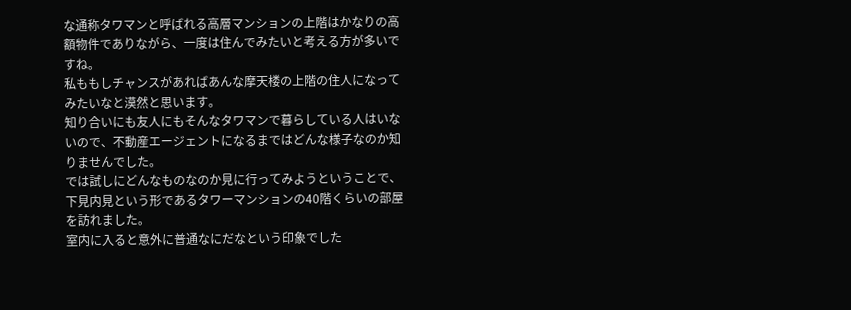な通称タワマンと呼ばれる高層マンションの上階はかなりの高額物件でありながら、一度は住んでみたいと考える方が多いですね。
私ももしチャンスがあればあんな摩天楼の上階の住人になってみたいなと漠然と思います。
知り合いにも友人にもそんなタワマンで暮らしている人はいないので、不動産エージェントになるまではどんな様子なのか知りませんでした。
では試しにどんなものなのか見に行ってみようということで、下見内見という形であるタワーマンションの40階くらいの部屋を訪れました。
室内に入ると意外に普通なにだなという印象でした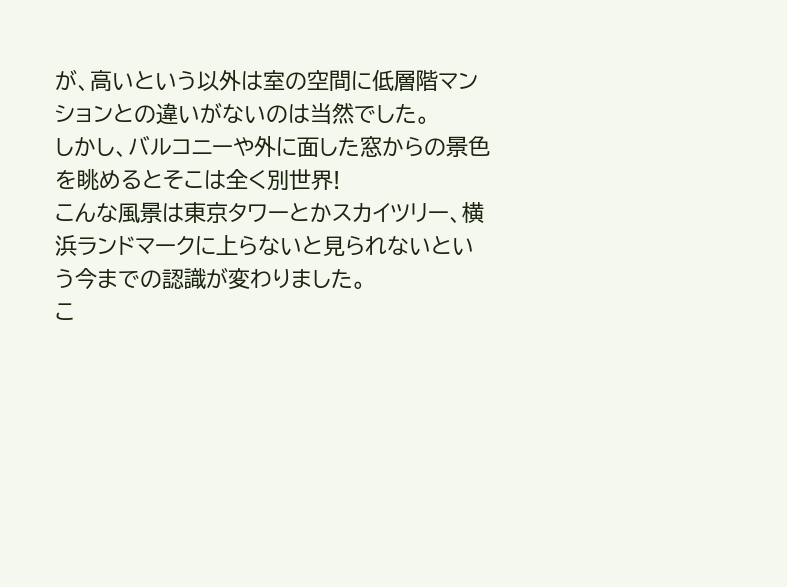が、高いという以外は室の空間に低層階マンションとの違いがないのは当然でした。
しかし、バルコニーや外に面した窓からの景色を眺めるとそこは全く別世界!
こんな風景は東京タワーとかスカイツリー、横浜ランドマークに上らないと見られないという今までの認識が変わりました。
こ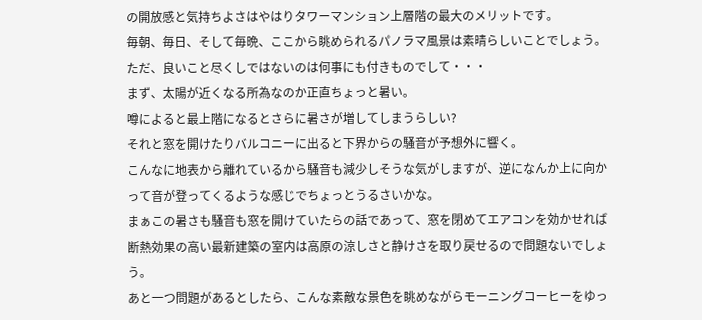の開放感と気持ちよさはやはりタワーマンション上層階の最大のメリットです。
毎朝、毎日、そして毎晩、ここから眺められるパノラマ風景は素晴らしいことでしょう。
ただ、良いこと尽くしではないのは何事にも付きものでして・・・
まず、太陽が近くなる所為なのか正直ちょっと暑い。
噂によると最上階になるとさらに暑さが増してしまうらしい?
それと窓を開けたりバルコニーに出ると下界からの騒音が予想外に響く。
こんなに地表から離れているから騒音も減少しそうな気がしますが、逆になんか上に向かって音が登ってくるような感じでちょっとうるさいかな。
まぁこの暑さも騒音も窓を開けていたらの話であって、窓を閉めてエアコンを効かせれば断熱効果の高い最新建築の室内は高原の涼しさと静けさを取り戻せるので問題ないでしょう。
あと一つ問題があるとしたら、こんな素敵な景色を眺めながらモーニングコーヒーをゆっ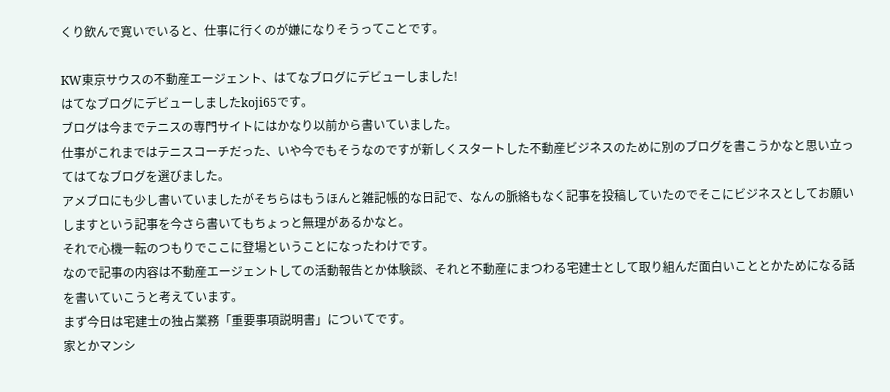くり飲んで寛いでいると、仕事に行くのが嫌になりそうってことです。

KW東京サウスの不動産エージェント、はてなブログにデビューしました!
はてなブログにデビューしましたkoji65です。
ブログは今までテニスの専門サイトにはかなり以前から書いていました。
仕事がこれまではテニスコーチだった、いや今でもそうなのですが新しくスタートした不動産ビジネスのために別のブログを書こうかなと思い立ってはてなブログを選びました。
アメブロにも少し書いていましたがそちらはもうほんと雑記帳的な日記で、なんの脈絡もなく記事を投稿していたのでそこにビジネスとしてお願いしますという記事を今さら書いてもちょっと無理があるかなと。
それで心機一転のつもりでここに登場ということになったわけです。
なので記事の内容は不動産エージェントしての活動報告とか体験談、それと不動産にまつわる宅建士として取り組んだ面白いこととかためになる話を書いていこうと考えています。
まず今日は宅建士の独占業務「重要事項説明書」についてです。
家とかマンシ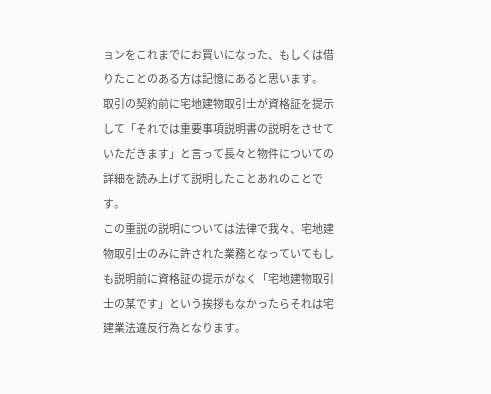ョンをこれまでにお買いになった、もしくは借りたことのある方は記憶にあると思います。
取引の契約前に宅地建物取引士が資格証を提示して「それでは重要事項説明書の説明をさせていただきます」と言って長々と物件についての詳細を読み上げて説明したことあれのことです。
この重説の説明については法律で我々、宅地建物取引士のみに許された業務となっていてもしも説明前に資格証の提示がなく「宅地建物取引士の某です」という挨拶もなかったらそれは宅建業法違反行為となります。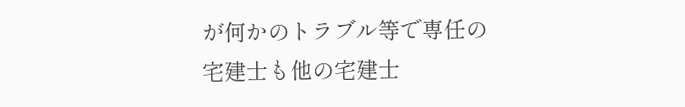が何かのトラブル等で専任の宅建士も他の宅建士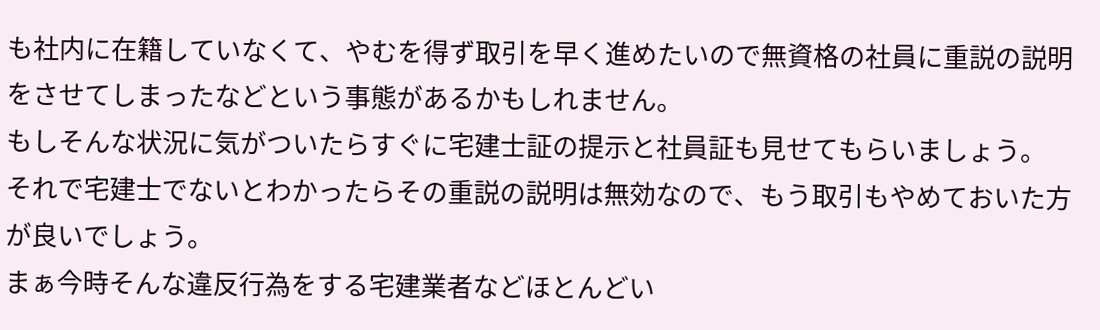も社内に在籍していなくて、やむを得ず取引を早く進めたいので無資格の社員に重説の説明をさせてしまったなどという事態があるかもしれません。
もしそんな状況に気がついたらすぐに宅建士証の提示と社員証も見せてもらいましょう。
それで宅建士でないとわかったらその重説の説明は無効なので、もう取引もやめておいた方が良いでしょう。
まぁ今時そんな違反行為をする宅建業者などほとんどい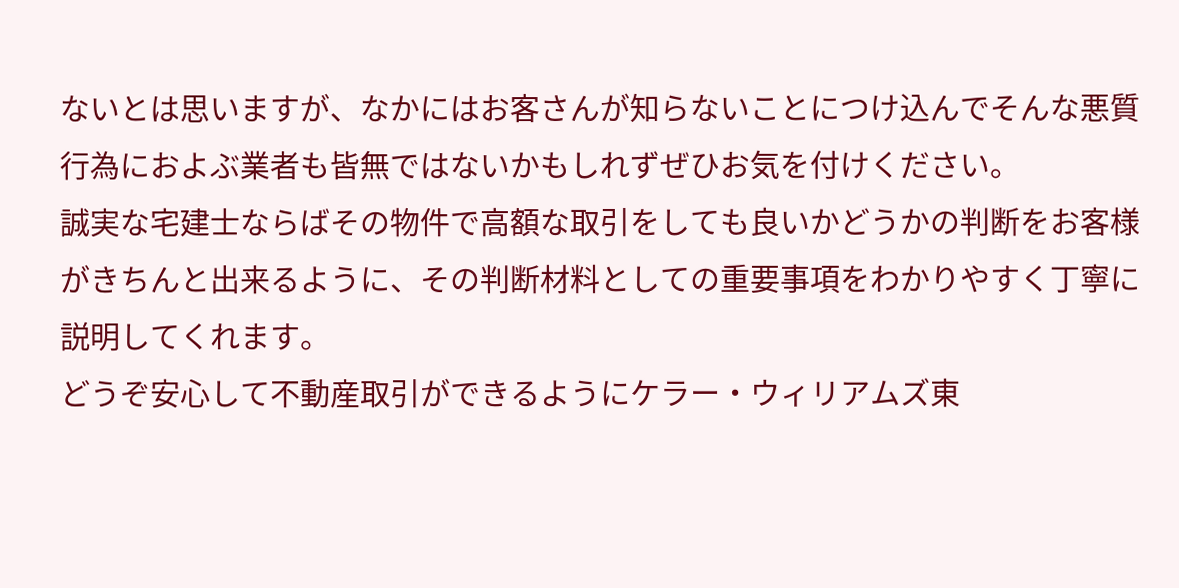ないとは思いますが、なかにはお客さんが知らないことにつけ込んでそんな悪質行為におよぶ業者も皆無ではないかもしれずぜひお気を付けください。
誠実な宅建士ならばその物件で高額な取引をしても良いかどうかの判断をお客様がきちんと出来るように、その判断材料としての重要事項をわかりやすく丁寧に説明してくれます。
どうぞ安心して不動産取引ができるようにケラー・ウィリアムズ東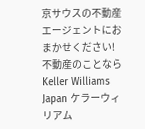京サウスの不動産エージェントにおまかせください!
不動産のことならKeller Williams Japan ケラーウィリアム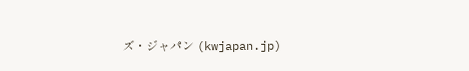ズ・ジャパン (kwjapan.jp)